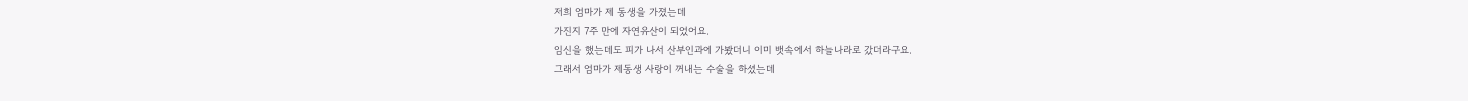저희 엄마가 제 동생을 가졌는데
가진지 7주 만에 자연유산이 되었어요.
임신을 했는데도 피가 나서 산부인과에 가봤더니 이미 뱃속에서 하늘나라로 갔더라구요.
그래서 엄마가 제동생 사랑이 꺼내는 수술을 하셨는데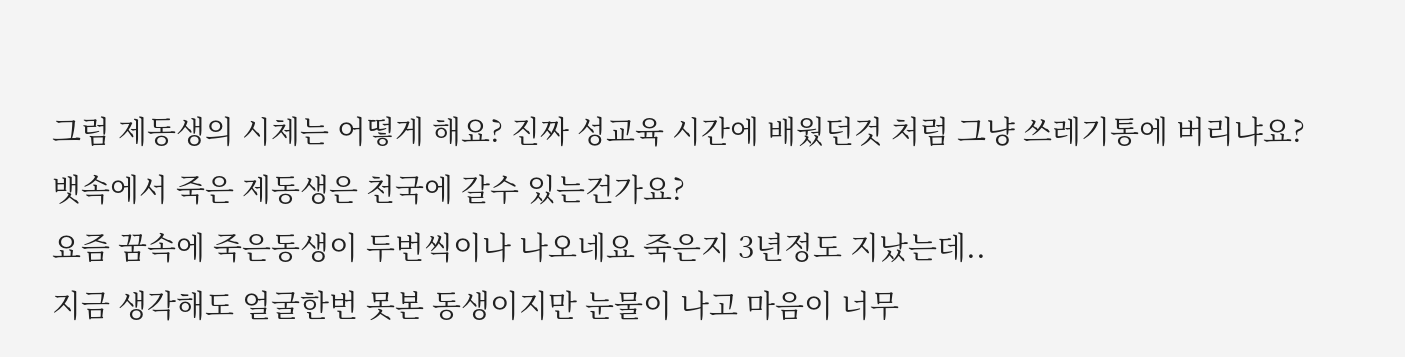그럼 제동생의 시체는 어떻게 해요? 진짜 성교육 시간에 배웠던것 처럼 그냥 쓰레기통에 버리냐요?
뱃속에서 죽은 제동생은 천국에 갈수 있는건가요?
요즘 꿈속에 죽은동생이 두번씩이나 나오네요 죽은지 3년정도 지났는데..
지금 생각해도 얼굴한번 못본 동생이지만 눈물이 나고 마음이 너무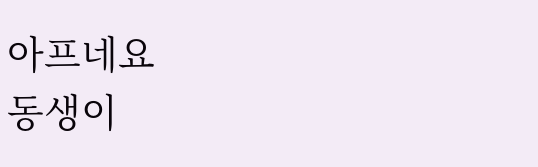아프네요
동생이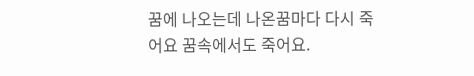꿈에 나오는데 나온꿈마다 다시 죽어요 꿈속에서도 죽어요.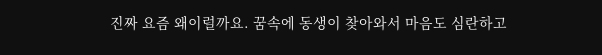진짜 요즘 왜이럴까요. 꿈속에 동생이 찾아와서 마음도 심란하고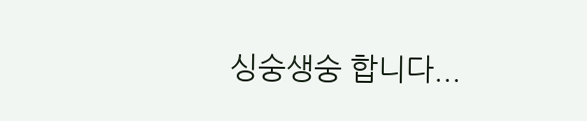싱숭생숭 합니다...